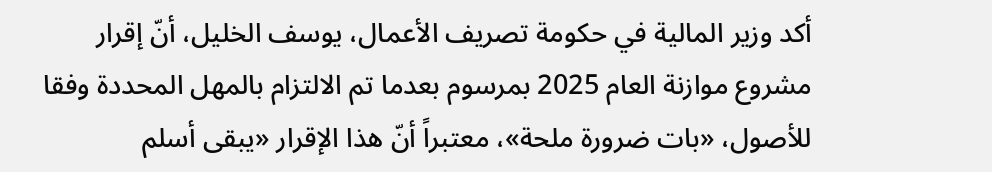أكد وزير المالية في حكومة تصريف الأعمال، يوسف الخليل، أنّ إقرار مشروع موازنة العام 2025 بمرسوم بعدما تم الالتزام بالمهل المحددة وفقا للأصول، «بات ضرورة ملحة»، معتبراً أنّ هذا الإقرار «يبقى أسلم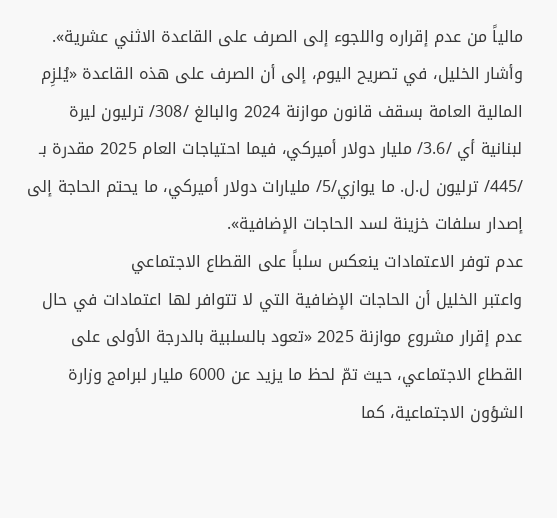مالياً من عدم إقراره واللجوء إلى الصرف على القاعدة الاثني عشرية».
وأشار الخليل، في تصريح اليوم، إلى أن الصرف على هذه القاعدة «يُلزِم المالية العامة بسقف قانون موازنة 2024 والبالغ /308/ ترليون ليرة لبنانية أي /3.6/ مليار دولار أميركي، فيما احتياجات العام 2025 مقدرة بـ /445/ ترليون ل.ل. ما يوازي/5/ مليارات دولار أميركي، ما يحتم الحاجة إلى إصدار سلفات خزينة لسد الحاجات الإضافية».
عدم توفر الاعتمادات ينعكس سلباً على القطاع الاجتماعي
واعتبر الخليل أن الحاجات الإضافية التي لا تتوافر لها اعتمادات في حال عدم إقرار مشروع موازنة 2025 «تعود بالسلبية بالدرجة الأولى على القطاع الاجتماعي، حيث تمّ لحظ ما يزيد عن 6000 مليار لبرامج وزارة الشؤون الاجتماعية، كما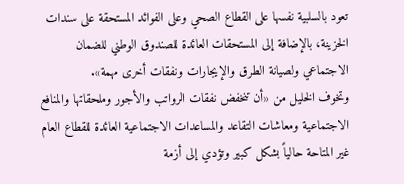تعود بالسلبية نفسها على القطاع الصحي وعلى الفوائد المستحقة على سندات الخزينة، بالإضافة إلى المستحقات العائدة للصندوق الوطني للضمان الاجتماعي ولصيانة الطرق والإيجارات ونفقات أخرى مهمة».
وتخوف الخليل من «أن تنخفض نفقات الرواتب والأجور وملحقاتها والمنافع الاجتماعية ومعاشات التقاعد والمساعدات الاجتماعية العائدة للقطاع العام غير المتاحة حالياً بشكل كبير وتؤدي إلى أزمة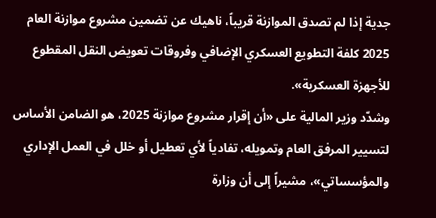جدية إذا لم تصدق الموازنة قريباً، ناهيك عن تضمين مشروع موازنة العام 2025 كلفة التطويع العسكري الإضافي وفروقات تعويض النقل المقطوع للأجهزة العسكرية».
وشدّد وزير المالية على «أن إقرار مشروع موازنة 2025، هو الضامن الأساس لتسيير المرفق العام وتمويله، تفادياً لأي تعطيل أو خلل في العمل الإداري والمؤسساتي»، مشيراً إلى أن وزارة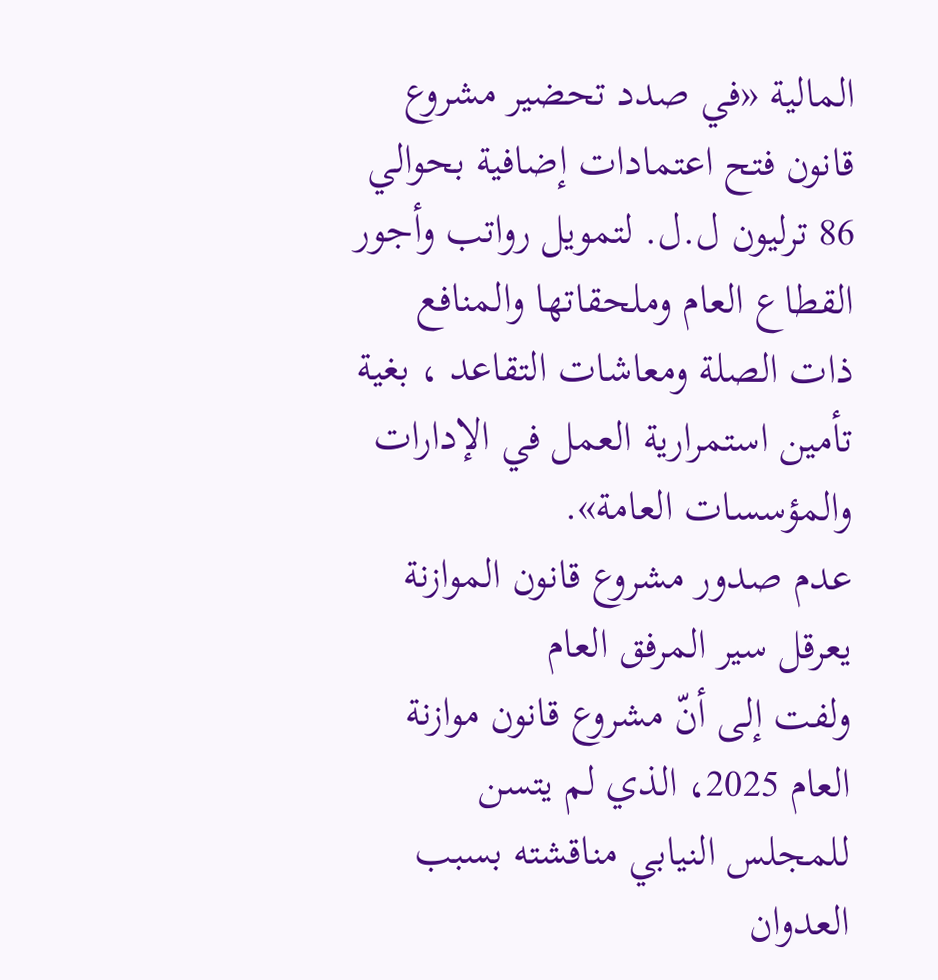المالية «في صدد تحضير مشروع قانون فتح اعتمادات إضافية بحوالي 86 ترليون ل.ل. لتمويل رواتب وأجور القطاع العام وملحقاتها والمنافع ذات الصلة ومعاشات التقاعد ، بغية تأمين استمرارية العمل في الإدارات والمؤسسات العامة».
عدم صدور مشروع قانون الموازنة يعرقل سير المرفق العام
ولفت إلى أنّ مشروع قانون موازنة العام 2025، الذي لم يتسن للمجلس النيابي مناقشته بسبب العدوان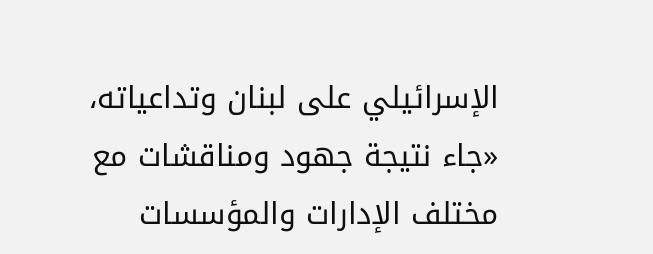الإسرائيلي على لبنان وتداعياته، «جاء نتيجة جهود ومناقشات مع مختلف الإدارات والمؤسسات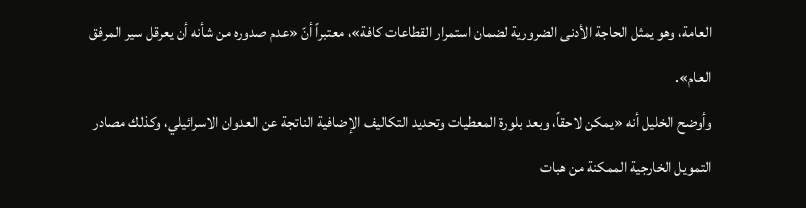العامة، وهو يمثل الحاجة الأدنى الضرورية لضمان استمرار القطاعات كافة»، معتبراً أنّ «عدم صدوره من شأنه أن يعرقل سير المرفق العام».
وأوضح الخليل أنه «يمكن لاحقاً، وبعد بلورة المعطيات وتحديد التكاليف الإضافية الناتجة عن العدوان الاسرائيلي، وكذلك مصادر التمويل الخارجية الممكنة من هبات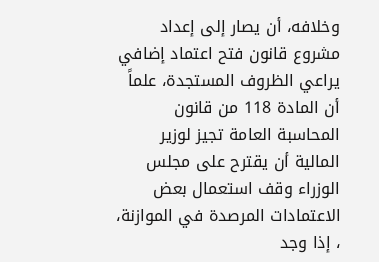وخلافه، أن يصار إلى إعداد مشروع قانون فتح اعتماد إضافي يراعي الظروف المستجدة، علماً أن المادة 118 من قانون المحاسبة العامة تجيز لوزير المالية أن يقترح على مجلس الوزراء وقف استعمال بعض الاعتمادات المرصدة في الموازنة، ، إذا وجد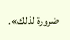ضرورة لذلك».